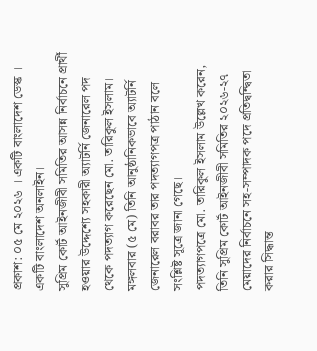প্রকাশ: ০৫ মে ২০২৬ । একটি বাংলাদেশ ডেস্ক । একটি বাংলাদেশ অনলাইন।
সুপ্রিম কোর্ট আইনজীবী সমিতির আসন্ন নির্বাচনে প্রার্থী হওয়ার উদ্দেশ্যে সহকারী অ্যাটর্নি জেনারেল পদ থেকে পদত্যাগ করেছেন মো. তারিকুল ইসলাম। মঙ্গলবার (৫ মে) তিনি আনুষ্ঠানিকভাবে অ্যাটর্নি জেনারেল বরাবর তার পদত্যাগপত্র পাঠান বলে সংশ্লিষ্ট সূত্রে জানা গেছে।
পদত্যাগপত্রে মো. তারিকুল ইসলাম উল্লেখ করেন, তিনি সুপ্রিম কোর্ট আইনজীবী সমিতির ২০২৬-২৭ মেয়াদের নির্বাচনে সহ-সম্পাদক পদে প্রতিদ্বন্দ্বিতা করার সিদ্ধান্ত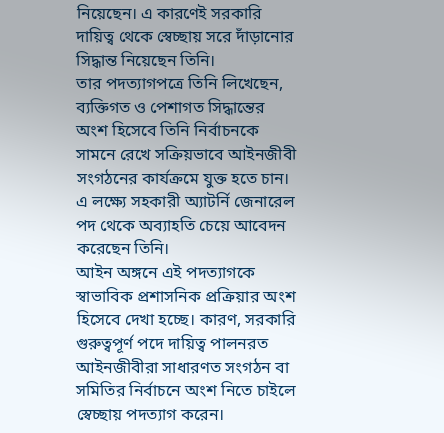নিয়েছেন। এ কারণেই সরকারি দায়িত্ব থেকে স্বেচ্ছায় সরে দাঁড়ানোর সিদ্ধান্ত নিয়েছেন তিনি।
তার পদত্যাগপত্রে তিনি লিখেছেন, ব্যক্তিগত ও পেশাগত সিদ্ধান্তের অংশ হিসেবে তিনি নির্বাচনকে সামনে রেখে সক্রিয়ভাবে আইনজীবী সংগঠনের কার্যক্রমে যুক্ত হতে চান। এ লক্ষ্যে সহকারী অ্যাটর্নি জেনারেল পদ থেকে অব্যাহতি চেয়ে আবেদন করেছেন তিনি।
আইন অঙ্গনে এই পদত্যাগকে স্বাভাবিক প্রশাসনিক প্রক্রিয়ার অংশ হিসেবে দেখা হচ্ছে। কারণ, সরকারি গুরুত্বপূর্ণ পদে দায়িত্ব পালনরত আইনজীবীরা সাধারণত সংগঠন বা সমিতির নির্বাচনে অংশ নিতে চাইলে স্বেচ্ছায় পদত্যাগ করেন।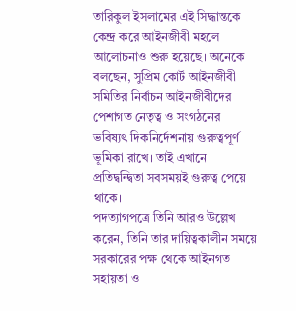তারিকুল ইসলামের এই সিদ্ধান্তকে কেন্দ্র করে আইনজীবী মহলে আলোচনাও শুরু হয়েছে। অনেকে বলছেন, সুপ্রিম কোর্ট আইনজীবী সমিতির নির্বাচন আইনজীবীদের পেশাগত নেতৃত্ব ও সংগঠনের ভবিষ্যৎ দিকনির্দেশনায় গুরুত্বপূর্ণ ভূমিকা রাখে। তাই এখানে প্রতিদ্বন্দ্বিতা সবসময়ই গুরুত্ব পেয়ে থাকে।
পদত্যাগপত্রে তিনি আরও উল্লেখ করেন, তিনি তার দায়িত্বকালীন সময়ে সরকারের পক্ষ থেকে আইনগত সহায়তা ও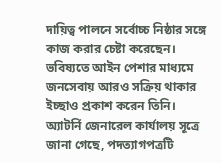দায়িত্ব পালনে সর্বোচ্চ নিষ্ঠার সঙ্গে কাজ করার চেষ্টা করেছেন। ভবিষ্যতে আইন পেশার মাধ্যমে জনসেবায় আরও সক্রিয় থাকার ইচ্ছাও প্রকাশ করেন তিনি।
অ্যাটর্নি জেনারেল কার্যালয় সূত্রে জানা গেছে, পদত্যাগপত্রটি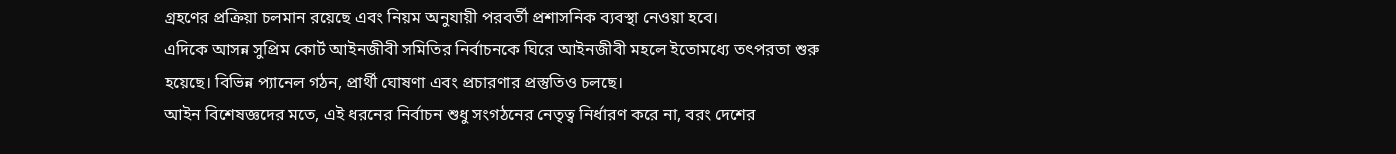গ্রহণের প্রক্রিয়া চলমান রয়েছে এবং নিয়ম অনুযায়ী পরবর্তী প্রশাসনিক ব্যবস্থা নেওয়া হবে।
এদিকে আসন্ন সুপ্রিম কোর্ট আইনজীবী সমিতির নির্বাচনকে ঘিরে আইনজীবী মহলে ইতোমধ্যে তৎপরতা শুরু হয়েছে। বিভিন্ন প্যানেল গঠন, প্রার্থী ঘোষণা এবং প্রচারণার প্রস্তুতিও চলছে।
আইন বিশেষজ্ঞদের মতে, এই ধরনের নির্বাচন শুধু সংগঠনের নেতৃত্ব নির্ধারণ করে না, বরং দেশের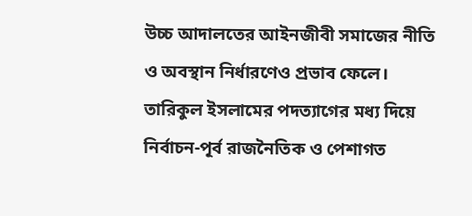উচ্চ আদালতের আইনজীবী সমাজের নীতি ও অবস্থান নির্ধারণেও প্রভাব ফেলে।
তারিকুল ইসলামের পদত্যাগের মধ্য দিয়ে নির্বাচন-পূর্ব রাজনৈতিক ও পেশাগত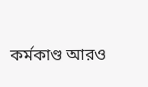কর্মকাণ্ড আরও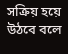সক্রিয় হয়ে উঠবে বলে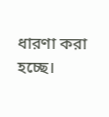ধারণা করা হচ্ছে।